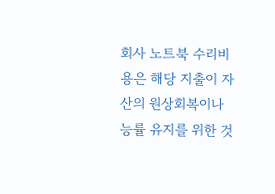회사 노트북 수리비용은 해당 지출이 자산의 원상회복이나 능률 유지를 위한 것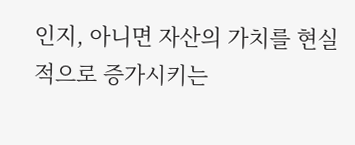인지, 아니면 자산의 가치를 현실적으로 증가시키는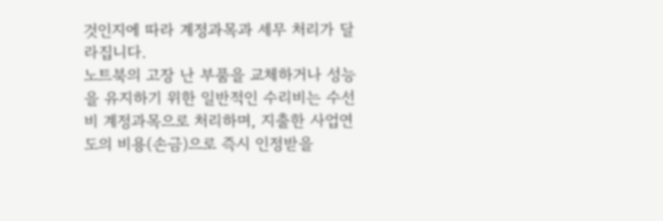것인지에 따라 계정과목과 세무 처리가 달라집니다.
노트북의 고장 난 부품을 교체하거나 성능을 유지하기 위한 일반적인 수리비는 수선비 계정과목으로 처리하며, 지출한 사업연도의 비용(손금)으로 즉시 인정받을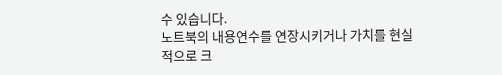수 있습니다.
노트북의 내용연수를 연장시키거나 가치를 현실적으로 크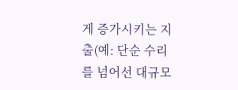게 증가시키는 지출(예: 단순 수리를 넘어선 대규모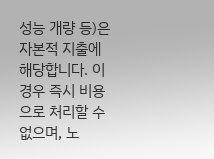성능 개량 등)은 자본적 지출에 해당합니다. 이 경우 즉시 비용으로 처리할 수 없으며, 노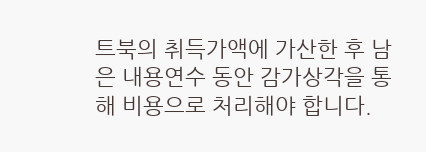트북의 취득가액에 가산한 후 남은 내용연수 동안 감가상각을 통해 비용으로 처리해야 합니다.